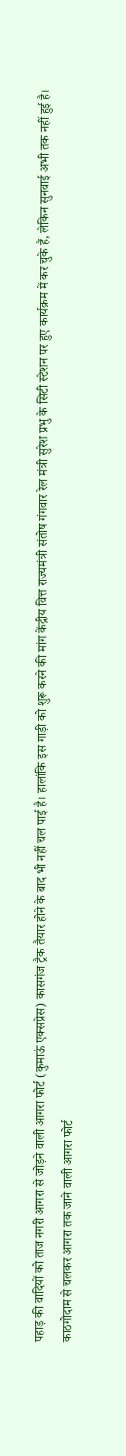पहाड़ की वादियों को ताज नगरी आगरा से जोड़ने वाली आगरा फोर्ट (कुमाऊं एक्सप्रेस) कासगंज ट्रैक तैयार होने के बाद भी नहीं चल पाई है। हालांकि इस गाड़ी को शुरू करने की मांग केंद्रीय वित्त राज्यमंत्री संतोष गंगवार रेल मंत्री सुरेश प्रभु के सिटी स्टेशन पर हुए कार्यक्रम में कर चुके हैं, लेकिन सुनवाई अभी तक नहीं हुई है।
काठगोदाम से चलकर आगरा तक जाने वाली आगरा फोर्ट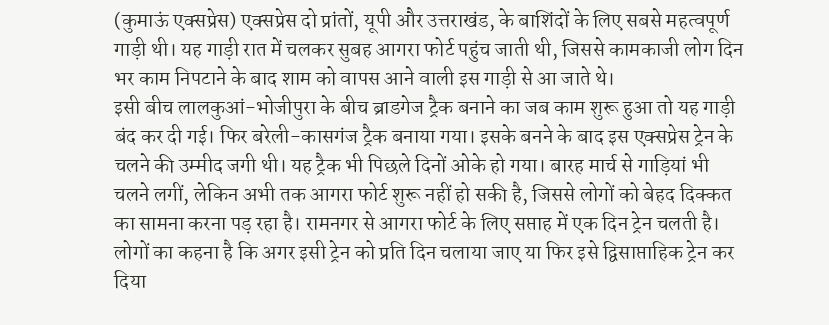(कुमाऊं एक्सप्रेस) एक्सप्रेस दो प्रांतों, यूपी और उत्तराखंड, के बाशिंदों के लिए सबसे महत्वपूर्ण गाड़ी थी। यह गाड़ी रात में चलकर सुबह आगरा फोर्ट पहुंच जाती थी, जिससे कामकाजी लोग दिन भर काम निपटाने के बाद शाम को वापस आने वाली इस गाड़ी से आ जाते थे।
इसी बीच लालकुआं-भोजीपुरा के बीच ब्राडगेज ट्रैक बनाने का जब काम शुरू हुआ तो यह गाड़ी बंद कर दी गई। फिर बरेली-कासगंज ट्रैक बनाया गया। इसके बनने के बाद इस एक्सप्रेस ट्रेन के चलने की उम्मीद जगी थी। यह ट्रैक भी पिछले दिनों ओके हो गया। बारह मार्च से गाड़ियां भी चलने लगीं, लेकिन अभी तक आगरा फोर्ट शुरू नहीं हो सकी है, जिससे लोगों को बेहद दिक्कत का सामना करना पड़ रहा है। रामनगर से आगरा फोर्ट के लिए सप्ताह में एक दिन ट्रेन चलती है। लोगों का कहना है कि अगर इसी ट्रेन को प्रति दिन चलाया जाए या फिर इसे द्विसाप्ताहिक ट्रेन कर दिया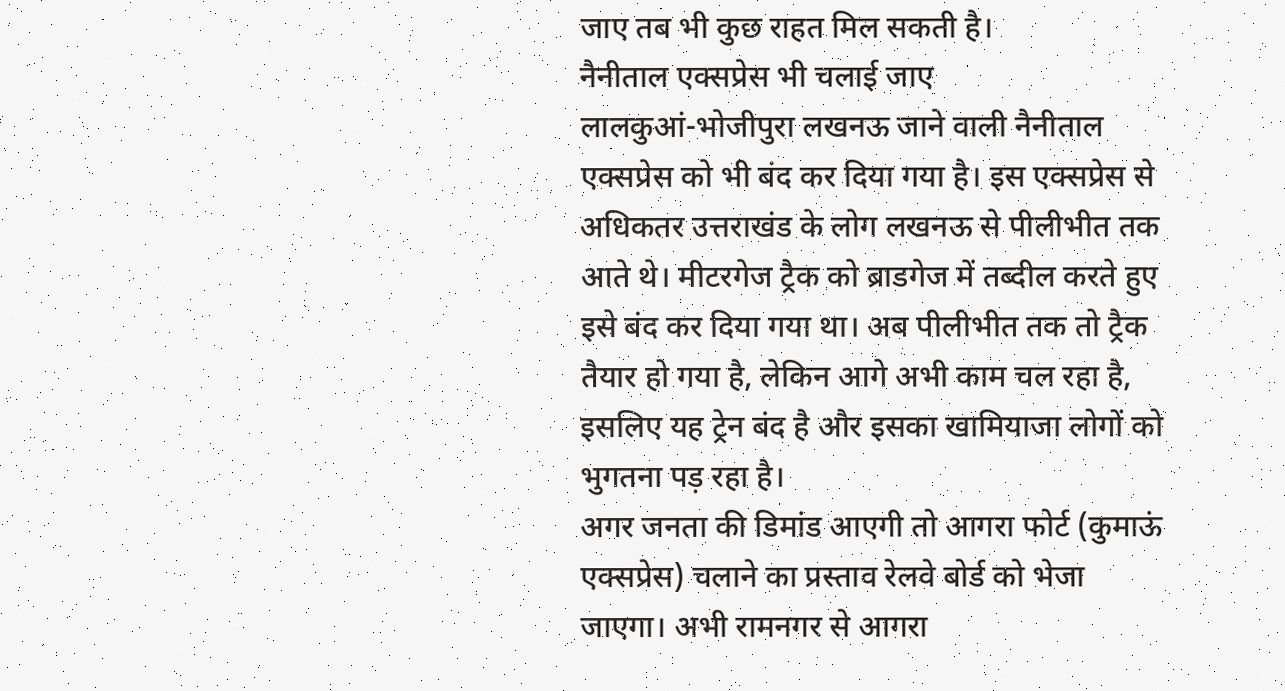जाए तब भी कुछ राहत मिल सकती है।
नैनीताल एक्सप्रेस भी चलाई जाए
लालकुआं-भोजीपुरा लखनऊ जाने वाली नैनीताल एक्सप्रेस को भी बंद कर दिया गया है। इस एक्सप्रेस से अधिकतर उत्तराखंड के लोग लखनऊ से पीलीभीत तक आते थे। मीटरगेज ट्रैक को ब्राडगेज में तब्दील करते हुए इसे बंद कर दिया गया था। अब पीलीभीत तक तो ट्रैक तैयार हो गया है, लेकिन आगे अभी काम चल रहा है, इसलिए यह ट्रेन बंद है और इसका खामियाजा लोगों को भुगतना पड़ रहा है।
अगर जनता की डिमांड आएगी तो आगरा फोर्ट (कुमाऊं एक्सप्रेस) चलाने का प्रस्ताव रेलवे बोर्ड को भेजा जाएगा। अभी रामनगर से आगरा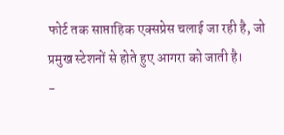फोर्ट तक साप्ताहिक एक्सप्रेस चलाई जा रही है, जो प्रमुख स्टेशनों से होते हुए आगरा को जाती है।
-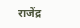राजेंद्र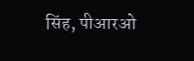सिंह, पीआरओ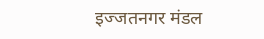इज्जतनगर मंडल